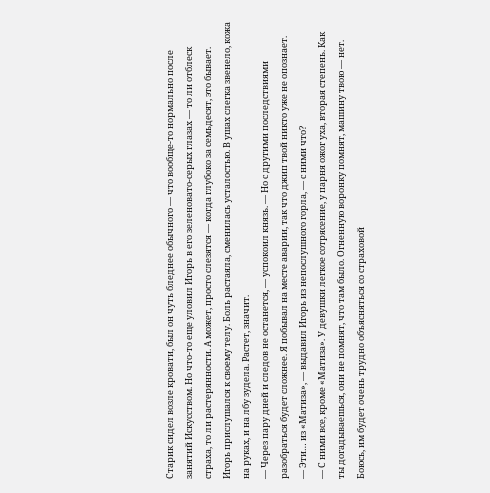Старик сидел возле кровати, был он чуть бледнее обычного — что вообще-то нормально после занятий Искусством. Но что-то еще уловил Игорь в его зеленовато-серых глазах — то ли отблеск страха, то ли растерянности. А может, просто слезятся — когда глубоко за семьдесят, это бывает.
Игорь прислушался к своему телу. Боль растаяла, сменилась усталостью. В ушах слегка звенело, кожа на руках, и на лбу зудела. Растет, значит.
— Через пару дней и следов не останется, — успокоил князь. — Но с другими последствиями разобраться будет сложнее. Я побывал на месте аварии, так что джип твой никто уже не опознает.
— Эти… из «Матиза», — выдавил Игорь из непослушного горла, — с ними что?
— С ними все, кроме «Матиза». У девушки легкое сотрясение, у парня ожог уха, вторая степень. Как ты догадываешься, они не помнят, что там было. Огненную воронку помнят, машину твою — нет. Боюсь, им будет очень трудно объясняться со страховой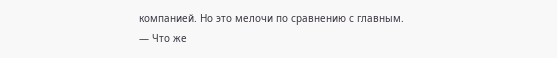компанией. Но это мелочи по сравнению с главным.
— Что же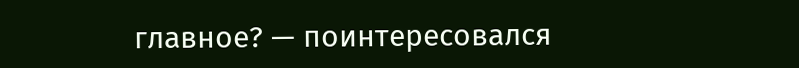главное? — поинтересовался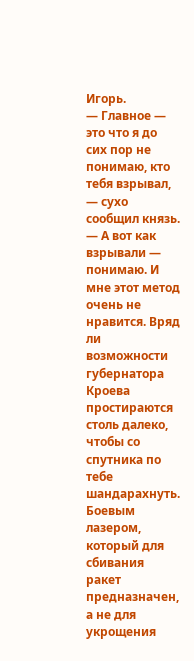Игорь.
— Главное — это что я до сих пор не понимаю, кто тебя взрывал, — сухо сообщил князь. — А вот как взрывали — понимаю. И мне этот метод очень не нравится. Вряд ли возможности губернатора Кроева простираются столь далеко, чтобы со спутника по тебе шандарахнуть. Боевым лазером, который для сбивания ракет предназначен, а не для укрощения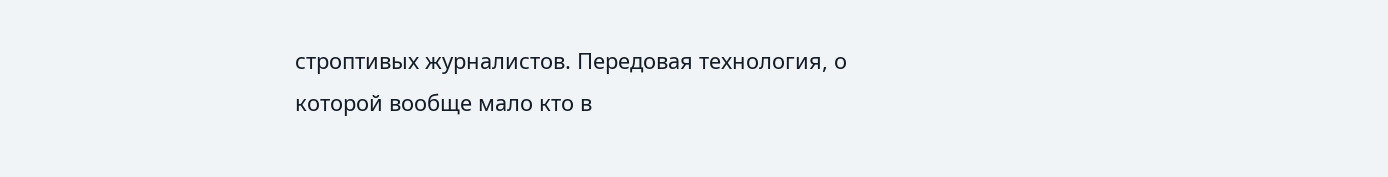строптивых журналистов. Передовая технология, о которой вообще мало кто в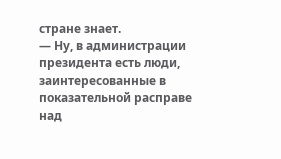стране знает.
— Ну, в администрации президента есть люди, заинтересованные в показательной расправе над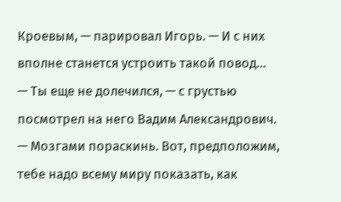Кроевым, — парировал Игорь. — И с них вполне станется устроить такой повод…
— Ты еще не долечился, — с грустью посмотрел на него Вадим Александрович. — Мозгами пораскинь. Вот, предположим, тебе надо всему миру показать, как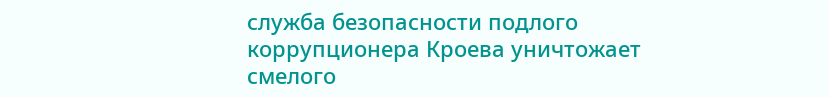служба безопасности подлого коррупционера Кроева уничтожает смелого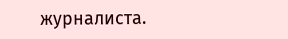журналиста.